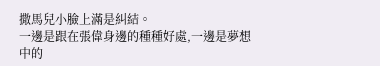撒馬兒小臉上滿是糾結。
一邊是跟在張偉身邊的種種好處,一邊是夢想中的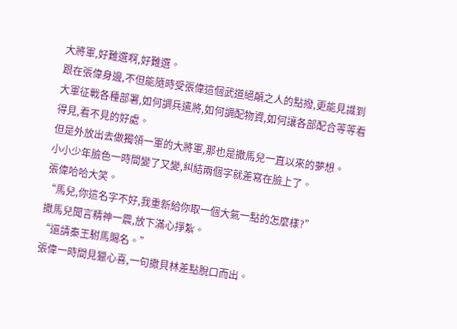大將軍,好難選啊,好難選。
跟在張偉身邊,不但能隨時受張偉這個武道絕顛之人的點撥,更能見識到大軍征戰各種部署,如何調兵遣將,如何調配物資,如何讓各部配合等等看得見,看不見的好處。
但是外放出去做獨領一軍的大將軍,那也是撒馬兒一直以來的夢想。
小小少年臉色一時間變了又變,糾結兩個字就差寫在臉上了。
張偉哈哈大笑。
“馬兒,你這名字不好,我重新給你取一個大氣一點的怎麼樣?”
撒馬兒聞言精神一震,放下滿心掙紮。
“還請秦王駙馬賜名。”
張偉一時間見獵心喜,一句撒貝林差點脫口而出。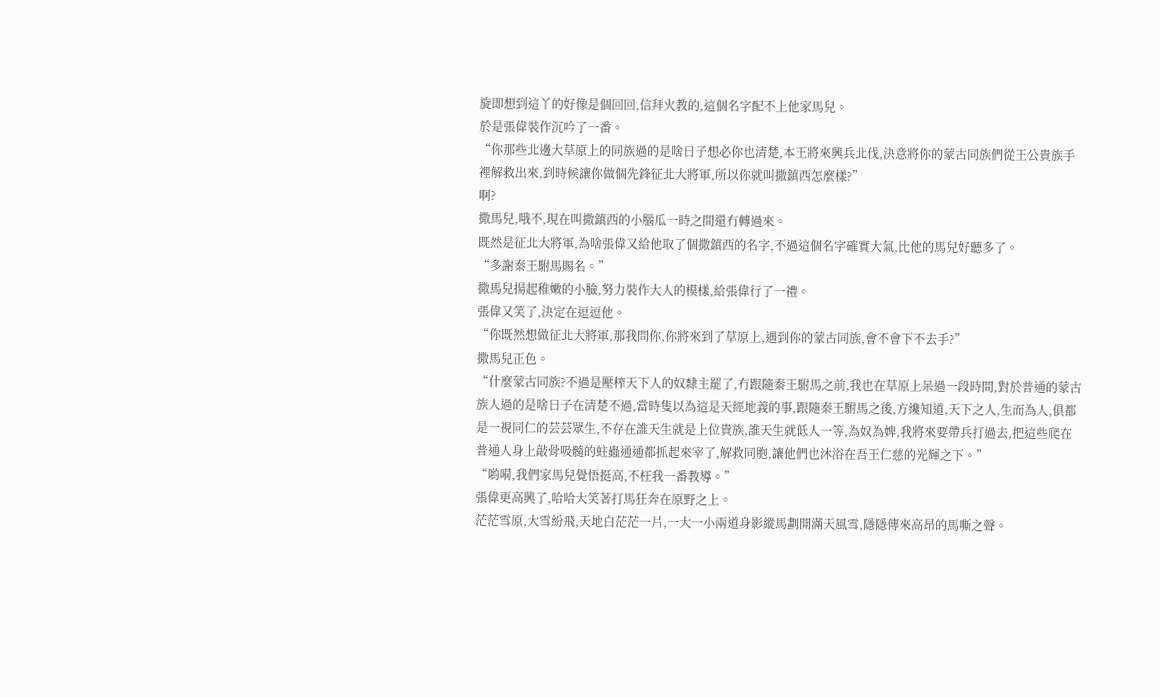旋即想到這丫的好像是個回回,信拜火教的,這個名字配不上他家馬兒。
於是張偉裝作沉吟了一番。
“你那些北邊大草原上的同族過的是啥日子想必你也清楚,本王將來興兵北伐,決意將你的蒙古同族們從王公貴族手裡解救出來,到時候讓你做個先鋒征北大將軍,所以你就叫撒鎮西怎麼樣?”
啊?
撒馬兒,哦不,現在叫撒鎮西的小腦瓜一時之間還冇轉過來。
既然是征北大將軍,為啥張偉又給他取了個撒鎮西的名字,不過這個名字確實大氣,比他的馬兒好聽多了。
“多謝秦王駙馬賜名。”
撒馬兒揚起稚嫩的小臉,努力裝作大人的模樣,給張偉行了一禮。
張偉又笑了,決定在逗逗他。
“你既然想做征北大將軍,那我問你,你將來到了草原上,遇到你的蒙古同族,會不會下不去手?”
撒馬兒正色。
“什麼蒙古同族?不過是壓榨天下人的奴隸主罷了,冇跟隨秦王駙馬之前,我也在草原上呆過一段時間,對於普通的蒙古族人過的是啥日子在清楚不過,當時隻以為這是天經地義的事,跟隨秦王駙馬之後,方纔知道,天下之人,生而為人,俱都是一視同仁的芸芸眾生,不存在誰天生就是上位貴族,誰天生就低人一等,為奴為婢,我將來要帶兵打過去,把這些爬在普通人身上敲骨吸髓的蛀蟲通通都抓起來宰了,解救同胞,讓他們也沐浴在吾王仁慈的光輝之下。”
“喲嗬,我們家馬兒覺悟挺高,不枉我一番教導。”
張偉更高興了,哈哈大笑著打馬狂奔在原野之上。
茫茫雪原,大雪紛飛,天地白茫茫一片,一大一小兩道身影縱馬劃開滿天風雪,隱隱傳來高昂的馬嘶之聲。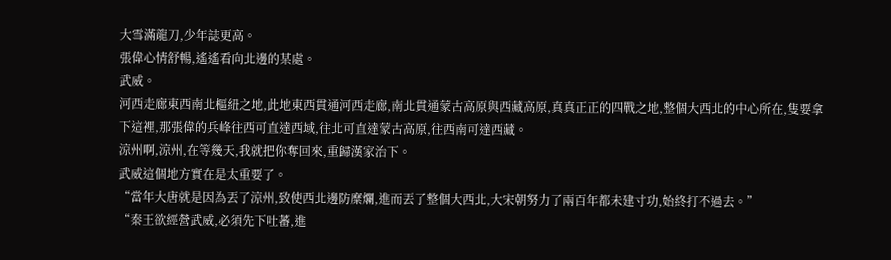大雪滿龍刀,少年誌更高。
張偉心情舒暢,遙遙看向北邊的某處。
武威。
河西走廊東西南北樞紐之地,此地東西貫通河西走廊,南北貫通蒙古高原與西藏高原,真真正正的四戰之地,整個大西北的中心所在,隻要拿下這裡,那張偉的兵峰往西可直達西域,往北可直達蒙古高原,往西南可達西藏。
涼州啊,涼州,在等幾天,我就把你奪回來,重歸漢家治下。
武威這個地方實在是太重要了。
“當年大唐就是因為丟了涼州,致使西北邊防糜爛,進而丟了整個大西北,大宋朝努力了兩百年都未建寸功,始終打不過去。”
“秦王欲經營武威,必須先下吐蕃,進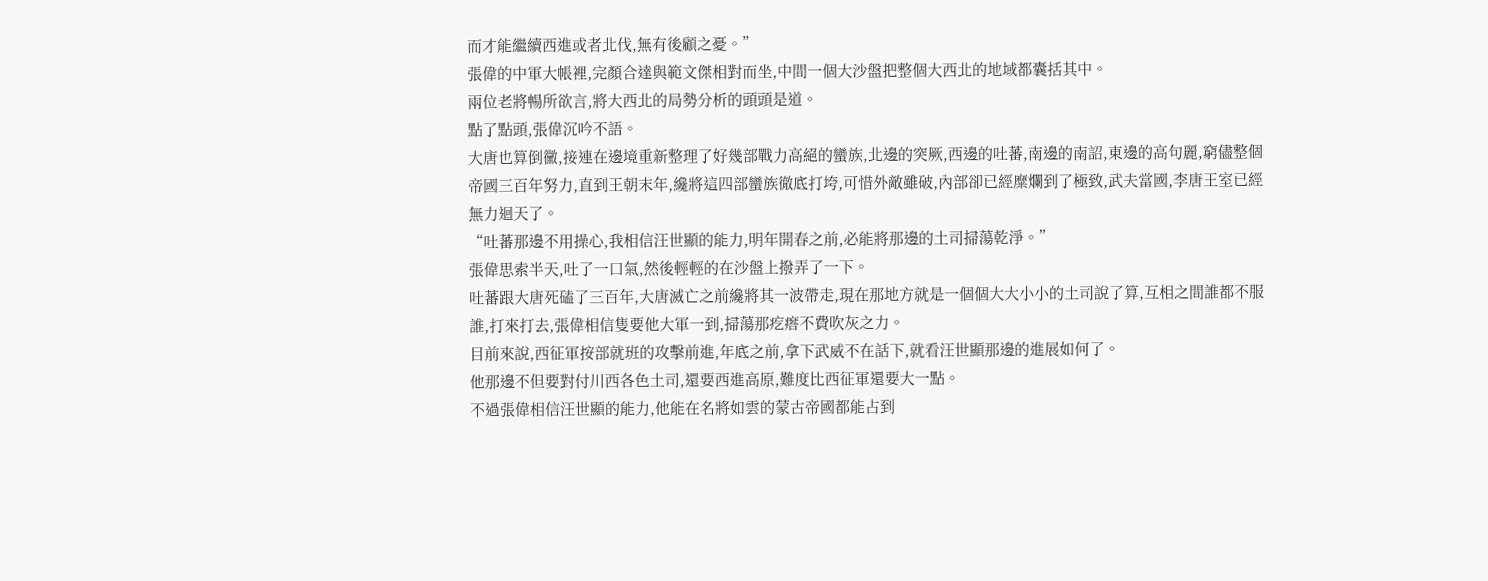而才能繼續西進或者北伐,無有後顧之憂。”
張偉的中軍大帳裡,完顏合達與範文傑相對而坐,中間一個大沙盤把整個大西北的地域都囊括其中。
兩位老將暢所欲言,將大西北的局勢分析的頭頭是道。
點了點頭,張偉沉吟不語。
大唐也算倒黴,接連在邊境重新整理了好幾部戰力高絕的蠻族,北邊的突厥,西邊的吐蕃,南邊的南詔,東邊的高句麗,窮儘整個帝國三百年努力,直到王朝末年,纔將這四部蠻族徹底打垮,可惜外敵雖破,內部卻已經糜爛到了極致,武夫當國,李唐王室已經無力迴天了。
“吐蕃那邊不用操心,我相信汪世顯的能力,明年開春之前,必能將那邊的土司掃蕩乾淨。”
張偉思索半天,吐了一口氣,然後輕輕的在沙盤上撥弄了一下。
吐蕃跟大唐死磕了三百年,大唐滅亡之前纔將其一波帶走,現在那地方就是一個個大大小小的土司說了算,互相之間誰都不服誰,打來打去,張偉相信隻要他大軍一到,掃蕩那疙瘩不費吹灰之力。
目前來說,西征軍按部就班的攻擊前進,年底之前,拿下武威不在話下,就看汪世顯那邊的進展如何了。
他那邊不但要對付川西各色土司,還要西進高原,難度比西征軍還要大一點。
不過張偉相信汪世顯的能力,他能在名將如雲的蒙古帝國都能占到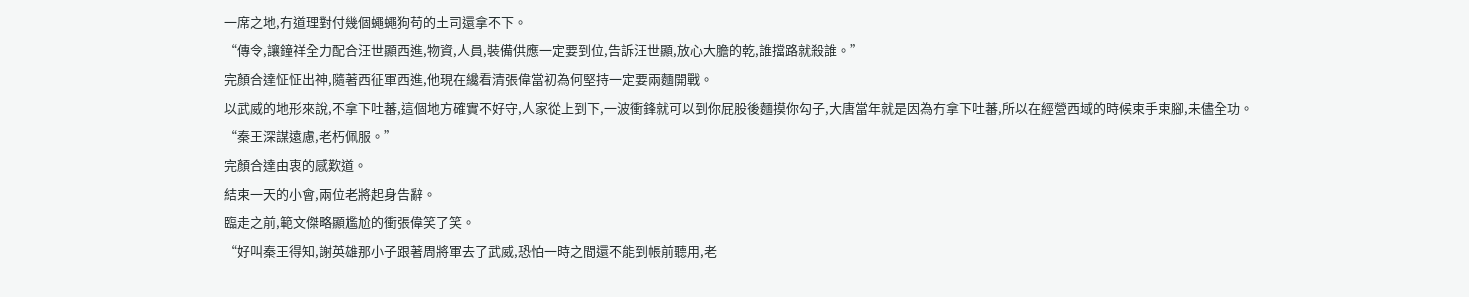一席之地,冇道理對付幾個蠅蠅狗苟的土司還拿不下。
“傳令,讓鐘祥全力配合汪世顯西進,物資,人員,裝備供應一定要到位,告訴汪世顯,放心大膽的乾,誰擋路就殺誰。”
完顏合達怔怔出神,隨著西征軍西進,他現在纔看清張偉當初為何堅持一定要兩麵開戰。
以武威的地形來說,不拿下吐蕃,這個地方確實不好守,人家從上到下,一波衝鋒就可以到你屁股後麵摸你勾子,大唐當年就是因為冇拿下吐蕃,所以在經營西域的時候束手束腳,未儘全功。
“秦王深謀遠慮,老朽佩服。”
完顏合達由衷的感歎道。
結束一天的小會,兩位老將起身告辭。
臨走之前,範文傑略顯尷尬的衝張偉笑了笑。
“好叫秦王得知,謝英雄那小子跟著周將軍去了武威,恐怕一時之間還不能到帳前聽用,老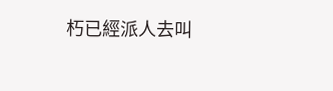朽已經派人去叫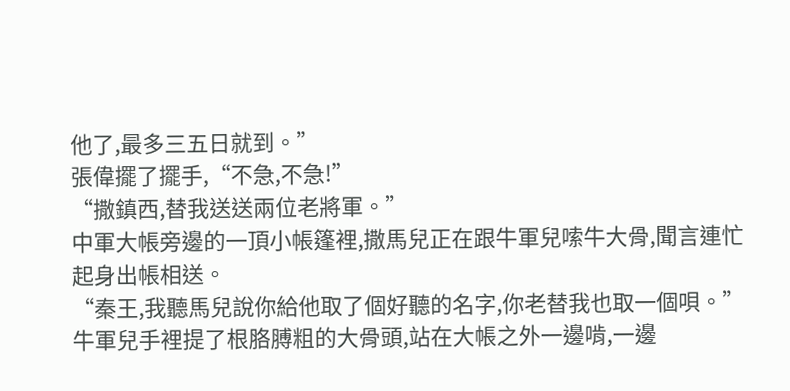他了,最多三五日就到。”
張偉擺了擺手,“不急,不急!”
“撒鎮西,替我送送兩位老將軍。”
中軍大帳旁邊的一頂小帳篷裡,撒馬兒正在跟牛軍兒嗦牛大骨,聞言連忙起身出帳相送。
“秦王,我聽馬兒說你給他取了個好聽的名字,你老替我也取一個唄。”
牛軍兒手裡提了根胳膊粗的大骨頭,站在大帳之外一邊啃,一邊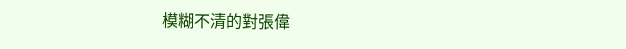模糊不清的對張偉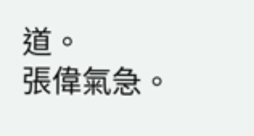道。
張偉氣急。